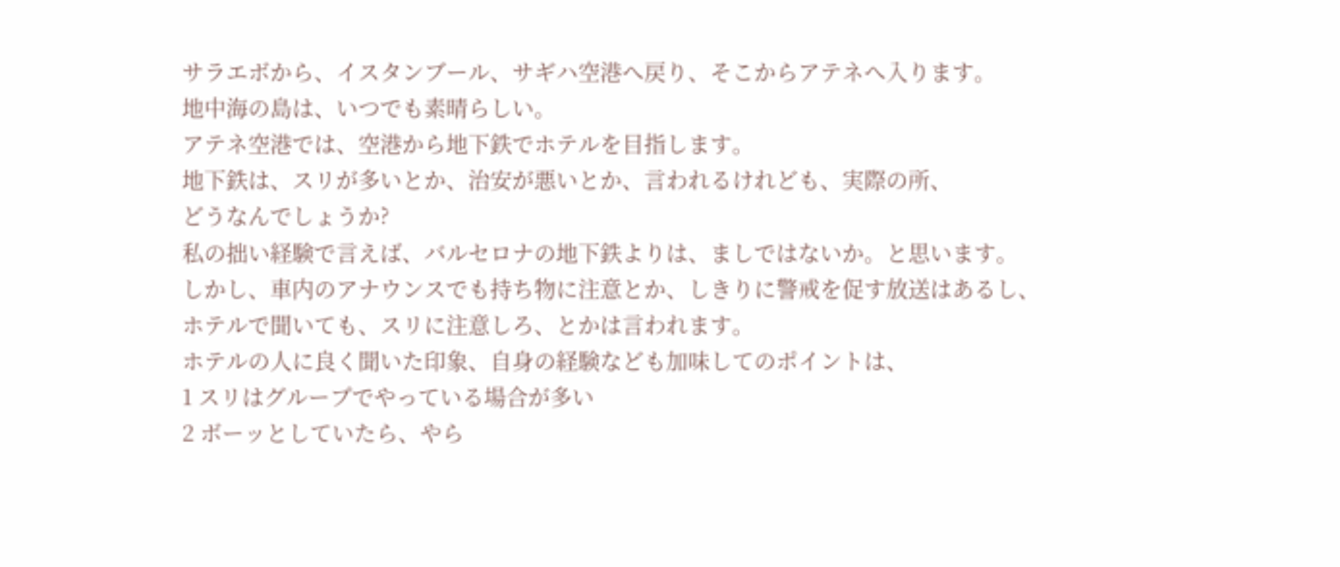サラエボから、イスタンブール、サギハ空港へ戻り、そこからアテネへ入ります。
地中海の島は、いつでも素晴らしい。
アテネ空港では、空港から地下鉄でホテルを目指します。
地下鉄は、スリが多いとか、治安が悪いとか、言われるけれども、実際の所、
どうなんでしょうか?
私の拙い経験で言えば、バルセロナの地下鉄よりは、ましではないか。と思います。
しかし、車内のアナウンスでも持ち物に注意とか、しきりに警戒を促す放送はあるし、
ホテルで聞いても、スリに注意しろ、とかは言われます。
ホテルの人に良く聞いた印象、自身の経験なども加味してのポイントは、
1 スリはグループでやっている場合が多い
2 ボーッとしていたら、やら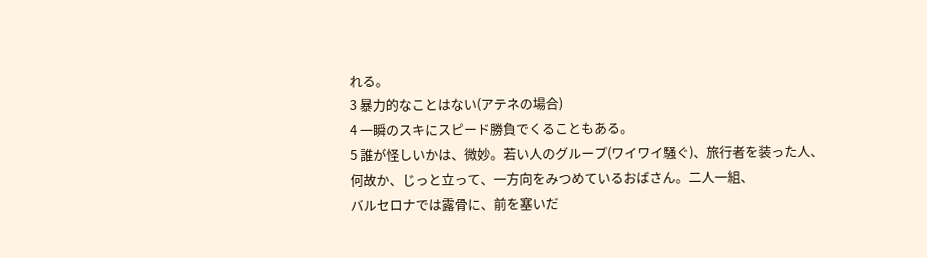れる。
3 暴力的なことはない(アテネの場合)
4 一瞬のスキにスピード勝負でくることもある。
5 誰が怪しいかは、微妙。若い人のグループ(ワイワイ騒ぐ)、旅行者を装った人、
何故か、じっと立って、一方向をみつめているおばさん。二人一組、
バルセロナでは露骨に、前を塞いだ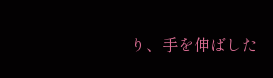り、手を伸ばした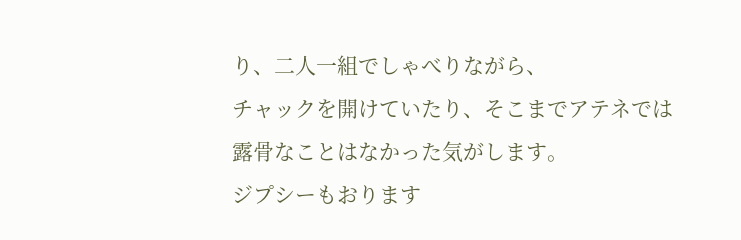り、二人一組でしゃべりながら、
チャックを開けていたり、そこまでアテネでは露骨なことはなかった気がします。
ジプシーもおります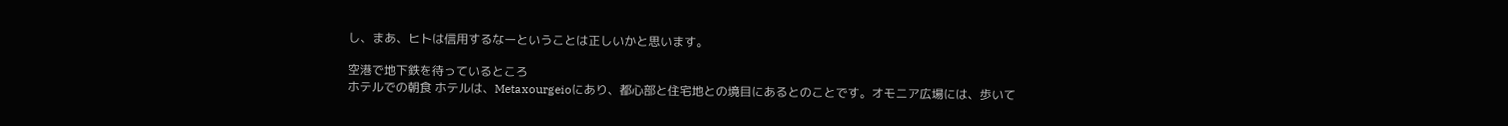し、まあ、ヒトは信用するなーということは正しいかと思います。

空港で地下鉄を待っているところ
ホテルでの朝食 ホテルは、Metaxourgeioにあり、都心部と住宅地との境目にあるとのことです。オモニア広場には、歩いて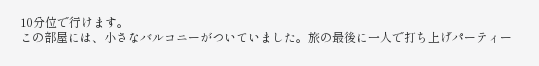10分位で行けます。
この部屋には、小さなバルコニーがついていました。旅の最後に一人で打ち上げパーティー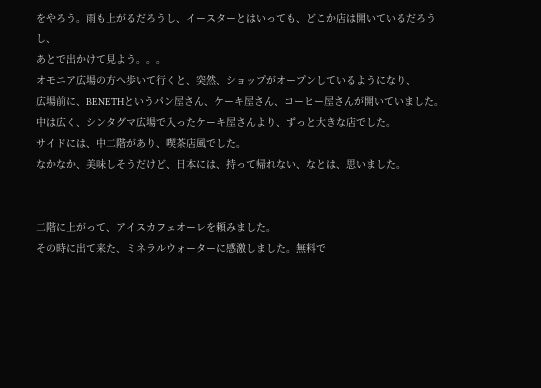をやろう。雨も上がるだろうし、イースターとはいっても、どこか店は開いているだろうし、
あとで出かけて見よう。。。
オモニア広場の方へ歩いて行くと、突然、ショップがオープンしているようになり、
広場前に、BENETHというパン屋さん、ケーキ屋さん、コーヒー屋さんが開いていました。
中は広く、シンタグマ広場で入ったケーキ屋さんより、ずっと大きな店でした。
サイドには、中二階があり、喫茶店風でした。
なかなか、美味しそうだけど、日本には、持って帰れない、なとは、思いました。


二階に上がって、アイスカフェオーレを頼みました。
その時に出て来た、ミネラルウォーターに感激しました。無料で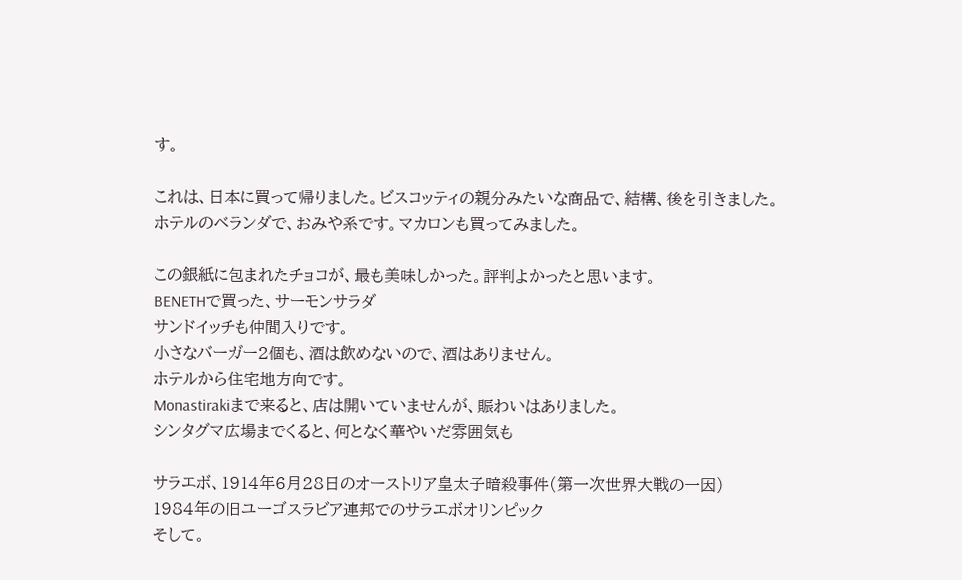す。

これは、日本に買って帰りました。ビスコッティの親分みたいな商品で、結構、後を引きました。
ホテルのベランダで、おみや系です。マカロンも買ってみました。

この銀紙に包まれたチョコが、最も美味しかった。評判よかったと思います。
BENETHで買った、サーモンサラダ
サンドイッチも仲間入りです。
小さなバーガー2個も、酒は飲めないので、酒はありません。
ホテルから住宅地方向です。
Monastirakiまで来ると、店は開いていませんが、賑わいはありました。
シンタグマ広場までくると、何となく華やいだ雰囲気も

サラエボ、1914年6月28日のオーストリア皇太子暗殺事件(第一次世界大戦の一因)
1984年の旧ユーゴスラビア連邦でのサラエボオリンピック
そして。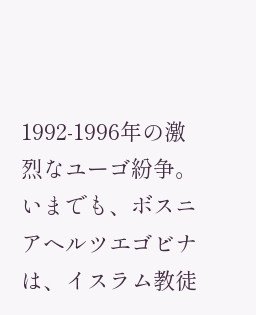1992-1996年の激烈なユーゴ紛争。
いまでも、ボスニアヘルツエゴビナは、イスラム教徒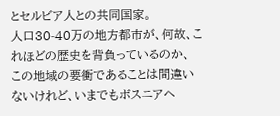とセルビア人との共同国家。
人口30-40万の地方都市が、何故、これほどの歴史を背負っているのか、
この地域の要衝であることは間違いないけれど、いまでもボスニアヘ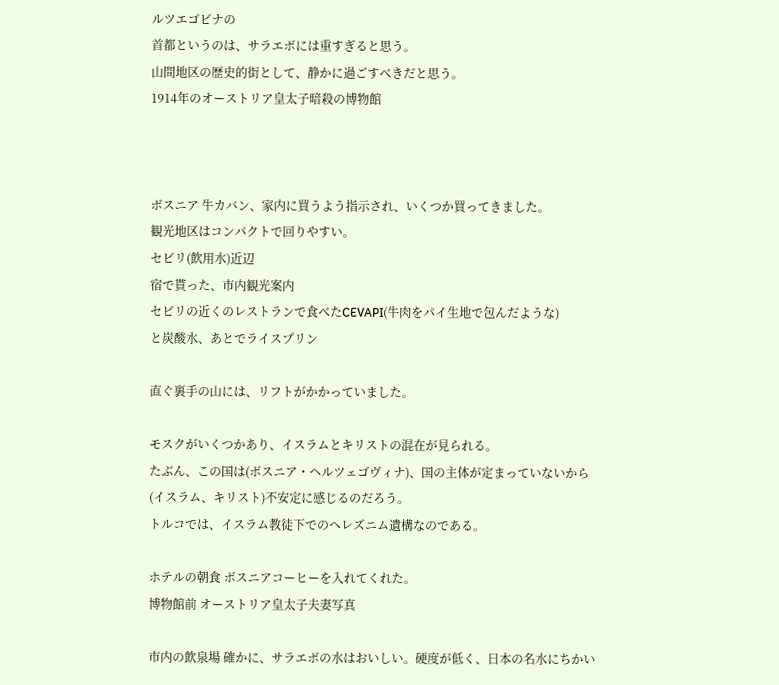ルツエゴビナの
首都というのは、サラエボには重すぎると思う。
山間地区の歴史的街として、静かに過ごすべきだと思う。
1914年のオーストリア皇太子暗殺の博物館



ボスニア 牛カバン、家内に買うよう指示され、いくつか買ってきました。
観光地区はコンパクトで回りやすい。
セビリ(飲用水)近辺
宿で貰った、市内観光案内
セビリの近くのレストランで食べたCEVAPI(牛肉をパイ生地で包んだような)
と炭酸水、あとでライスプリン

直ぐ裏手の山には、リフトがかかっていました。

モスクがいくつかあり、イスラムとキリストの混在が見られる。
たぶん、この国は(ボスニア・ヘルツェゴヴィナ)、国の主体が定まっていないから
(イスラム、キリスト)不安定に感じるのだろう。
トルコでは、イスラム教徒下でのヘレズニム遺構なのである。

ホテルの朝食 ボスニアコーヒーを入れてくれた。
博物館前 オーストリア皇太子夫妻写真

市内の飲泉場 確かに、サラエボの水はおいしい。硬度が低く、日本の名水にちかい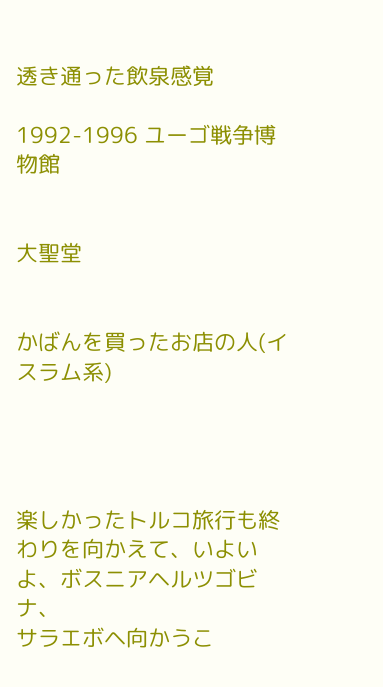透き通った飲泉感覚

1992-1996 ユーゴ戦争博物館


大聖堂


かばんを買ったお店の人(イスラム系)




楽しかったトルコ旅行も終わりを向かえて、いよいよ、ボスニアヘルツゴビナ、
サラエボヘ向かうこ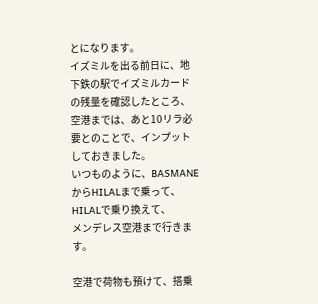とになります。
イズミルを出る前日に、地下鉄の駅でイズミルカードの残量を確認したところ、
空港までは、あと10リラ必要とのことで、インプットしておきました。
いつものように、BASMANEからHILALまで乗って、HILALで乗り換えて、
メンデレス空港まで行きます。

空港で荷物も預けて、搭乗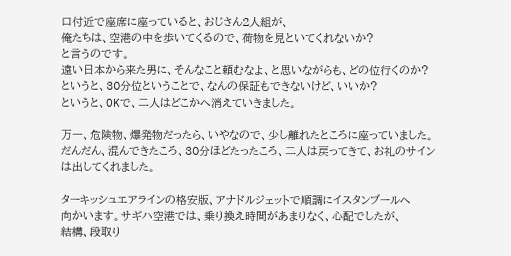口付近で座席に座っていると、おじさん2人組が、
俺たちは、空港の中を歩いてくるので、荷物を見といてくれないか?
と言うのです。
遠い日本から来た男に、そんなこと頼むなよ、と思いながらも、どの位行くのか?
というと、30分位ということで、なんの保証もできないけど、いいか?
というと、OKで、二人はどこかへ消えていきました。

万一、危険物、爆発物だったら、いやなので、少し離れたところに座っていました。
だんだん、混んできたころ、30分ほどたったころ、二人は戻ってきて、お礼のサイン
は出してくれました。

ターキッシュエアラインの格安版、アナドルジェットで順調にイスタンブールへ
向かいます。サギハ空港では、乗り換え時間があまりなく、心配でしたが、
結構、段取り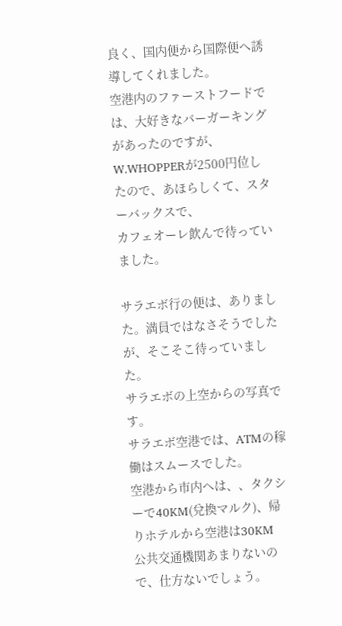良く、国内便から国際便へ誘導してくれました。
空港内のファーストフードでは、大好きなバーガーキングがあったのですが、
W.WHOPPERが2500円位したので、あほらしくて、スターバックスで、
カフェオーレ飲んで待っていました。

サラエボ行の便は、ありました。満員ではなさそうでしたが、そこそこ待っていました。
サラエボの上空からの写真です。
サラエボ空港では、ATMの稼働はスムースでした。
空港から市内へは、、タクシーで40KM(兌換マルク)、帰りホテルから空港は30KM
公共交通機関あまりないので、仕方ないでしょう。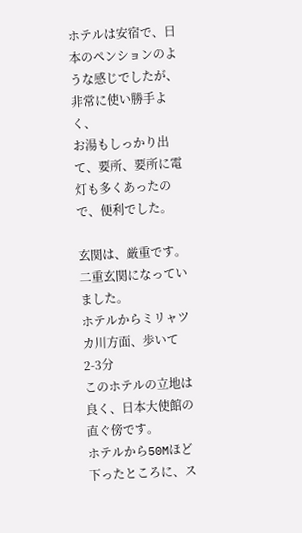ホテルは安宿で、日本のペンションのような感じでしたが、非常に使い勝手よく、
お湯もしっかり出て、要所、要所に電灯も多くあったので、便利でした。

玄関は、厳重です。二重玄関になっていました。
ホテルからミリャツカ川方面、歩いて2-3分
このホテルの立地は良く、日本大使館の直ぐ傍です。
ホテルから50Mほど下ったところに、ス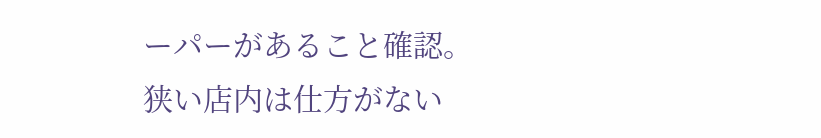ーパーがあること確認。
狭い店内は仕方がない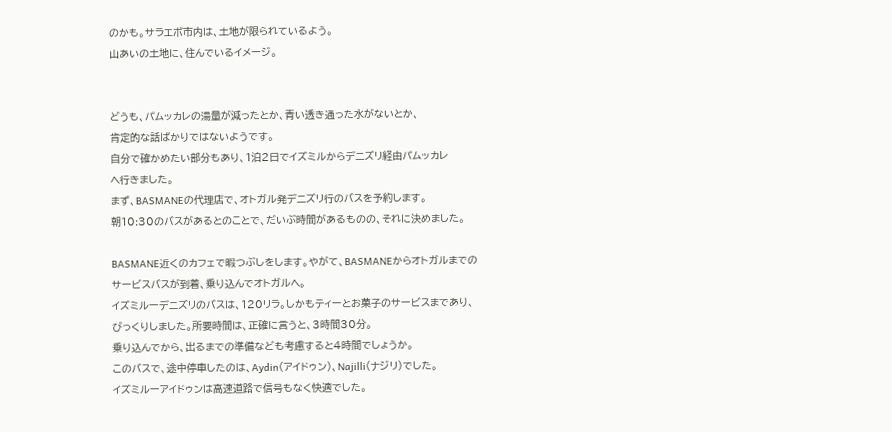のかも。サラエボ市内は、土地が限られているよう。
山あいの土地に、住んでいるイメージ。


どうも、パムッカレの湯量が減ったとか、青い透き通った水がないとか、
肯定的な話ばかりではないようです。
自分で確かめたい部分もあり、1泊2日でイズミルからデニズリ経由パムッカレ
ヘ行きました。
まず、BASMANEの代理店で、オトガル発デニズリ行のバスを予約します。
朝10:30のバスがあるとのことで、だいぶ時間があるものの、それに決めました。

BASMANE近くのカフェで暇つぶしをします。やがて、BASMANEからオトガルまでの
サービスバスが到着、乗り込んでオトガルヘ。
イズミルーデニズリのバスは、120リラ。しかもティーとお菓子のサービスまであり、
びっくりしました。所要時間は、正確に言うと、3時間30分。
乗り込んでから、出るまでの準備なども考慮すると4時間でしょうか。
このバスで、途中停車したのは、Aydin(アイドゥン)、Najilli(ナジリ)でした。
イズミルーアイドゥンは高速道路で信号もなく快適でした。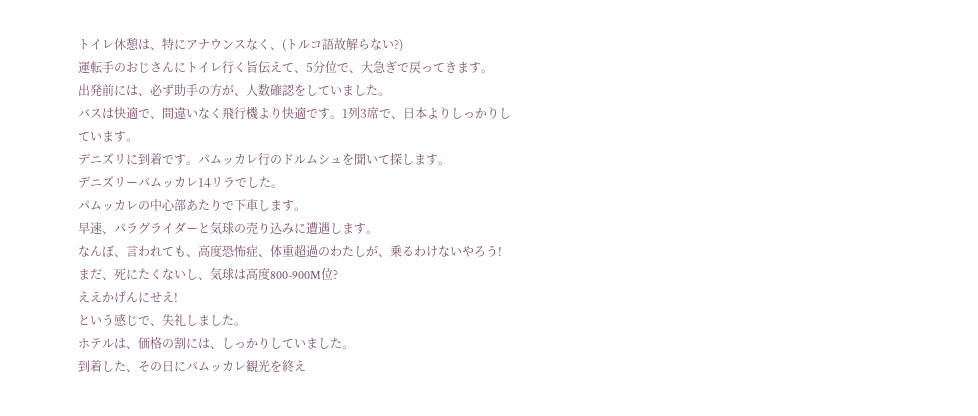トイレ休憩は、特にアナウンスなく、(トルコ語故解らない?)
運転手のおじさんにトイレ行く旨伝えて、5分位で、大急ぎで戻ってきます。
出発前には、必ず助手の方が、人数確認をしていました。
バスは快適で、間違いなく飛行機より快適です。1列3席で、日本よりしっかりしています。
デニズリに到着です。パムッカレ行のドルムシュを聞いて探します。
デニズリーパムッカレ14リラでした。
パムッカレの中心部あたりで下車します。
早速、パラグライダーと気球の売り込みに遭遇します。
なんぼ、言われても、高度恐怖症、体重超過のわたしが、乗るわけないやろう!
まだ、死にたくないし、気球は高度800-900M位?
ええかげんにせえ!
という感じで、失礼しました。
ホテルは、価格の割には、しっかりしていました。
到着した、その日にパムッカレ観光を終え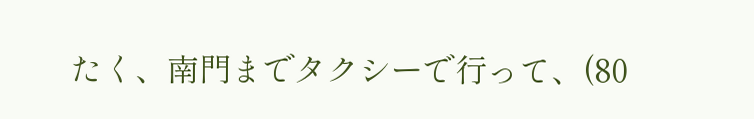たく、南門までタクシーで行って、(80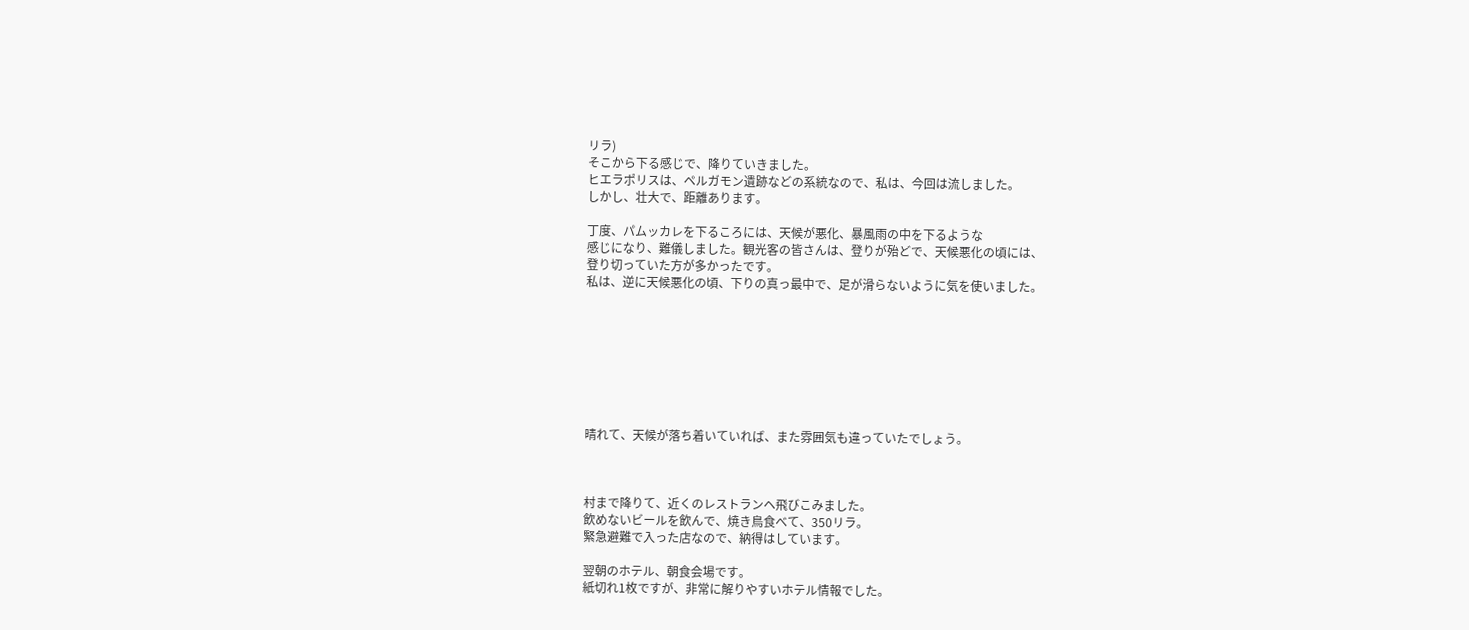リラ)
そこから下る感じで、降りていきました。
ヒエラポリスは、ペルガモン遺跡などの系統なので、私は、今回は流しました。
しかし、壮大で、距離あります。

丁度、パムッカレを下るころには、天候が悪化、暴風雨の中を下るような
感じになり、難儀しました。観光客の皆さんは、登りが殆どで、天候悪化の頃には、
登り切っていた方が多かったです。
私は、逆に天候悪化の頃、下りの真っ最中で、足が滑らないように気を使いました。








晴れて、天候が落ち着いていれば、また雰囲気も違っていたでしょう。



村まで降りて、近くのレストランヘ飛びこみました。
飲めないビールを飲んで、焼き鳥食べて、350リラ。
緊急避難で入った店なので、納得はしています。

翌朝のホテル、朝食会場です。
紙切れ1枚ですが、非常に解りやすいホテル情報でした。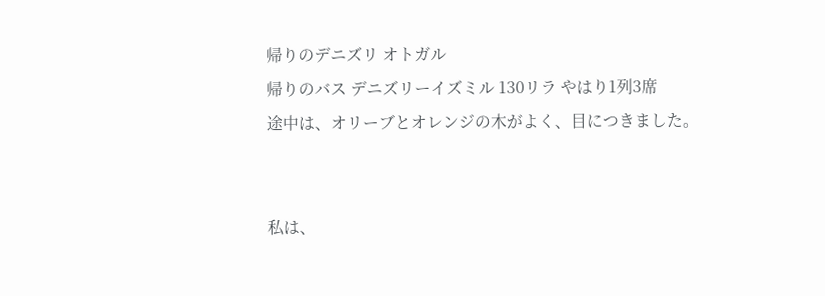帰りのデニズリ オトガル
帰りのバス デニズリーイズミル 130リラ やはり1列3席
途中は、オリーブとオレンジの木がよく、目につきました。


私は、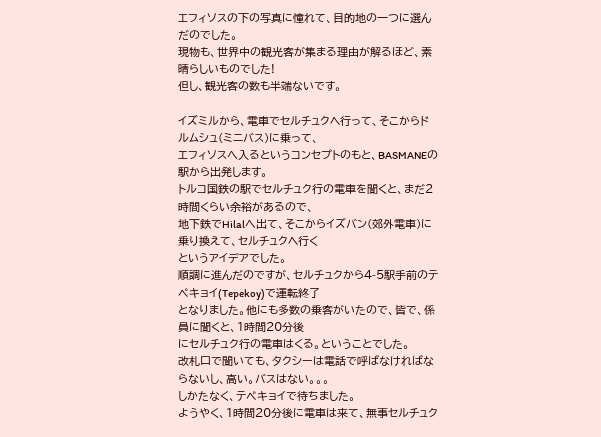エフィソスの下の写真に憧れて、目的地の一つに選んだのでした。
現物も、世界中の観光客が集まる理由が解るほど、素晴らしいものでした!
但し、観光客の数も半端ないです。

イズミルから、電車でセルチュクヘ行って、そこからドルムシュ(ミニバス)に乗って、
エフィソスへ入るというコンセプトのもと、BASMANEの駅から出発します。
トルコ国鉄の駅でセルチュク行の電車を聞くと、まだ2時間くらい余裕があるので、
地下鉄でHilalへ出て、そこからイズバン(郊外電車)に乗り換えて、セルチュクヘ行く
というアイデアでした。
順調に進んだのですが、セルチュクから4-5駅手前のテペキョイ(Tepekoy)で運転終了
となりました。他にも多数の乗客がいたので、皆で、係員に聞くと、1時間20分後
にセルチュク行の電車はくる。ということでした。
改札口で聞いても、タクシーは電話で呼ばなければならないし、高い。バスはない。。。
しかたなく、テペキョイで待ちました。
ようやく、1時間20分後に電車は来て、無事セルチュク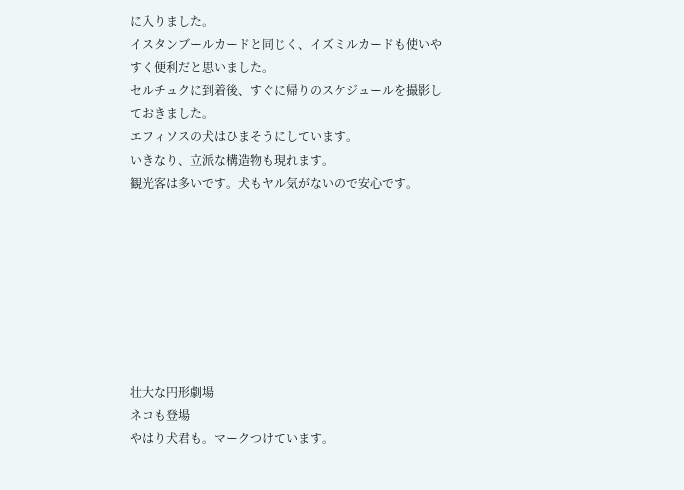に入りました。
イスタンブールカードと同じく、イズミルカードも使いやすく便利だと思いました。
セルチュクに到着後、すぐに帰りのスケジュールを撮影しておきました。
エフィソスの犬はひまそうにしています。
いきなり、立派な構造物も現れます。
観光客は多いです。犬もヤル気がないので安心です。








壮大な円形劇場
ネコも登場
やはり犬君も。マークつけています。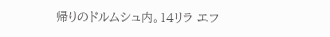帰りのドルムシュ内。14リラ エフ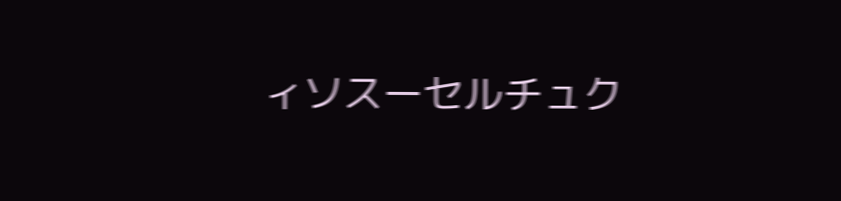ィソスーセルチュク